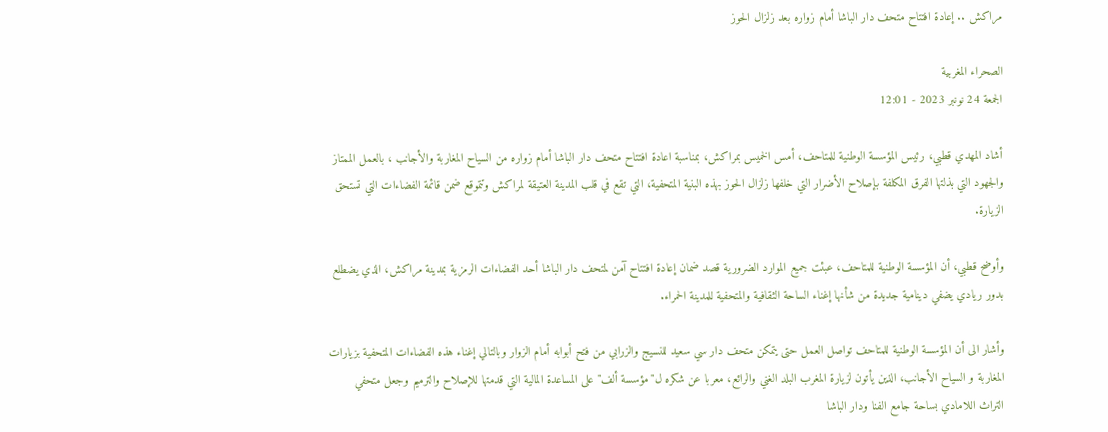مراكش .. إعادة افتتاح متحف دار الباشا أمام زواره بعد زلزال الحوز

الصحراء المغربية
الجمعة 24 نونبر 2023 - 12:01

أشاد المهدي قطبي، رئيس المؤسسة الوطنية للمتاحف، أمس الخميس بمراكش، بمناسبة اعادة افتتاح متحف دار الباشا أمام زواره من السياح المغاربة والأجانب ، بالعمل الممتاز والجهود التي بذلتها الفرق المكلفة بإصلاح الأضرار التي خلفها زلزال الحوز بهذه البنية المتحفية، التي تقع في قلب المدينة العتيقة لمراكش وتتموقع ضمن قائمة الفضاءات التي تستحق الزيارة.

وأوضح قطبي، أن المؤسسة الوطنية للمتاحف، عبئت جميع الموارد الضرورية قصد ضمان إعادة افتتاح آمن لمتحف دار الباشا أحد الفضاءات الرمزية بمدينة مراكش، الذي يضطلع بدور ريادي يضفي دينامية جديدة من شأنها إغناء الساحة الثقافية والمتحفية للمدينة الحمراء.

وأشار الى أن المؤسسة الوطنية للمتاحف تواصل العمل حتى يتمكن متحف دار سي سعيد للنسيج والزرابي من فتح أبوابه أمام الزوار وبالتالي إغناء هذه الفضاءات المتحفية بزيارات المغاربة و السياح الأجانب، الذين يأتون لزيارة المغرب البلد الغني والرائع، معربا عن شكره ل"مؤسسة ألف" على المساعدة المالية التي قدمتها للإصلاح والترميم وجعل متحفي التراث اللامادي بساحة جامع الفنا ودار الباشا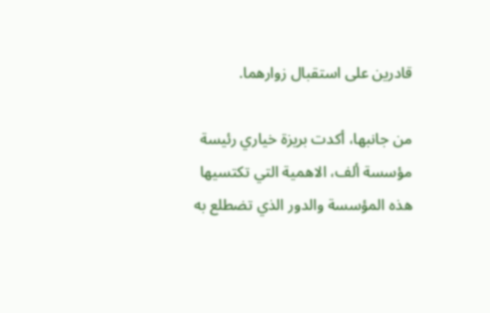قادرين على استقبال زوارهما.

من جانبها، أكدت بريزة خياري رئيسة مؤسسة ألف، الاهمية التي تكتسيها هذه المؤسسة والدور الذي تضطلع به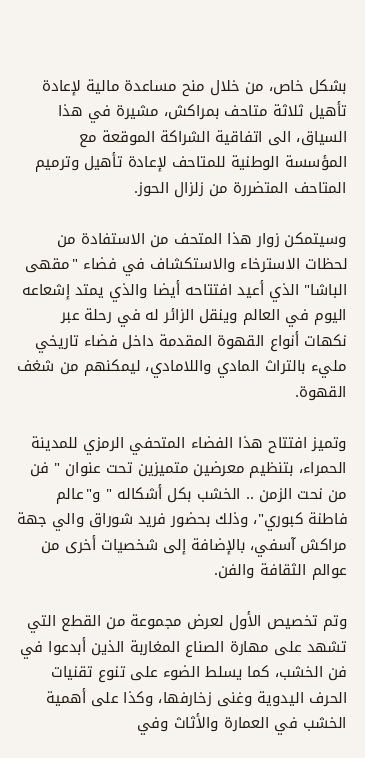بشكل خاص، من خلال منح مساعدة مالية لإعادة تأهيل ثلاثة متاحف بمراكش، مشيرة في هذا السياق، الى اتفاقية الشراكة الموقعة مع المؤسسة الوطنية للمتاحف لإعادة تأهيل وترميم المتاحف المتضررة من زلزال الحوز.

وسيتمكن زوار هذا المتحف من الاستفادة من لحظات الاسترخاء والاستكشاف في فضاء "مقهى الباشا" الذي أعيد افتتاحه أيضا والذي يمتد إشعاعه اليوم في العالم وينقل الزائر له في رحلة عبر نكهات أنواع القهوة المقدمة داخل فضاء تاريخي مليء بالتراث المادي واللامادي، ليمكنهم من شغف القهوة.

وتميز افتتاح هذا الفضاء المتحفي الرمزي للمدينة الحمراء، بتنظيم معرضين متميزين تحت عنوان " فن من نحت الزمن .. الخشب بكل أشكاله " و"عالم فاطنة كبوري"، وذلك بحضور فريد شوراق والي جهة مراكش آسفي، بالإضافة إلى شخصيات أخرى من عوالم الثقافة والفن.

وتم تخصيص الأول لعرض مجموعة من القطع التي تشهد على مهارة الصناع المغاربة الذين أبدعوا في فن الخشب، كما يسلط الضوء على تنوع تقنيات الحرف اليدوية وغنى زخارفها، وكذا على أهمية الخشب في العمارة والأثاث وفي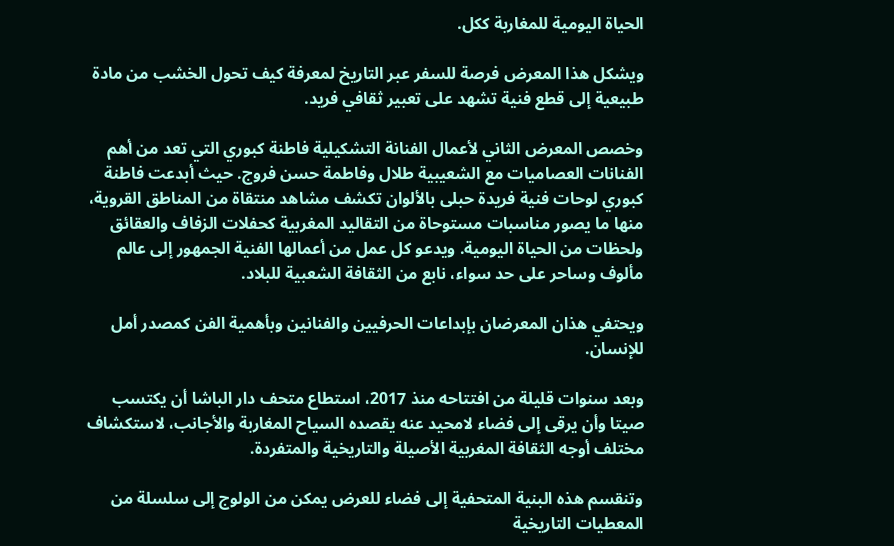الحياة اليومية للمغاربة ككل.

ويشكل هذا المعرض فرصة للسفر عبر التاريخ لمعرفة كيف تحول الخشب من مادة طبيعية إلى قطع فنية تشهد على تعبير ثقافي فريد.

وخصص المعرض الثاني لأعمال الفنانة التشكيلية فاطنة كبوري التي تعد من أهم الفنانات العصاميات مع الشعيبية طلال وفاطمة حسن فروج. حيث أبدعت فاطنة كبوري لوحات فنية فريدة حبلى بالألوان تكشف مشاهد منتقاة من المناطق القروية، منها ما يصور مناسبات مستوحاة من التقاليد المغربية كحفلات الزفاف والعقائق ولحظات من الحياة اليومية. ويدعو كل عمل من أعمالها الفنية الجمهور إلى عالم مألوف وساحر على حد سواء، نابع من الثقافة الشعبية للبلاد.

ويحتفي هذان المعرضان بإبداعات الحرفيين والفنانين وبأهمية الفن كمصدر أمل للإنسان.

وبعد سنوات قليلة من افتتاحه منذ 2017، استطاع متحف دار الباشا أن يكتسب صيتا وأن يرقى إلى فضاء لامحيد عنه يقصده السياح المغاربة والأجانب، لاستكشاف مختلف أوجه الثقافة المغربية الأصيلة والتاريخية والمتفردة.

وتنقسم هذه البنية المتحفية إلى فضاء للعرض يمكن من الولوج إلى سلسلة من المعطيات التاريخية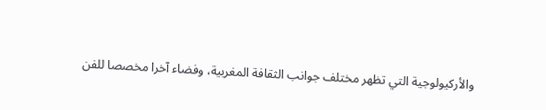والأركيولوجية التي تظهر مختلف جوانب الثقافة المغربية، وفضاء آخرا مخصصا للفن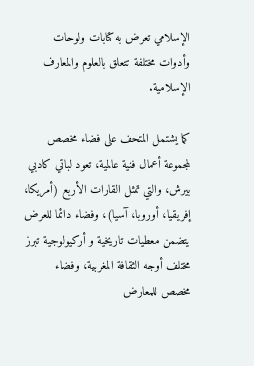الإسلامي تعرض به كتابات ولوحات وأدوات مختلفة تتعلق بالعلوم والمعارف الإسلامية.

كما يشتمل المتحف على فضاء مخصص لمجموعة أعمال فنية عالمية، تعود لباتي كادبي بيرش، والتي تمثل القارات الأربع (أمريكا، إفريقيا، أوروبا، آسيا)، وفضاء دائما للعرض يتضمن معطيات تاريخية و أركيولوجية تبرز مختلف أوجه الثقافة المغربية، وفضاء مخصص للمعارض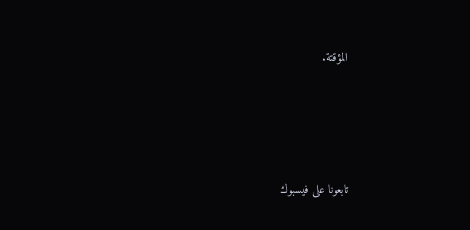المؤقتة.




تابعونا على فيسبوك